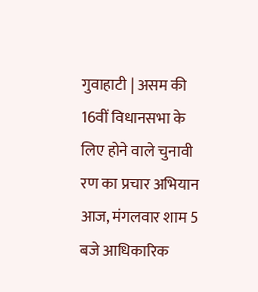गुवाहाटी | असम की 16वीं विधानसभा के लिए होने वाले चुनावी रण का प्रचार अभियान आज, मंगलवार शाम 5 बजे आधिकारिक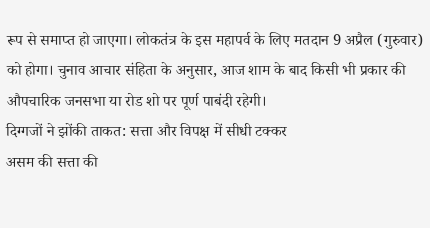रूप से समाप्त हो जाएगा। लोकतंत्र के इस महापर्व के लिए मतदान 9 अप्रैल (गुरुवार) को होगा। चुनाव आचार संहिता के अनुसार, आज शाम के बाद किसी भी प्रकार की औपचारिक जनसभा या रोड शो पर पूर्ण पाबंदी रहेगी।
दिग्गजों ने झोंकी ताकत: सत्ता और विपक्ष में सीधी टक्कर
असम की सत्ता की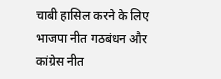चाबी हासिल करने के लिए भाजपा नीत गठबंधन और कांग्रेस नीत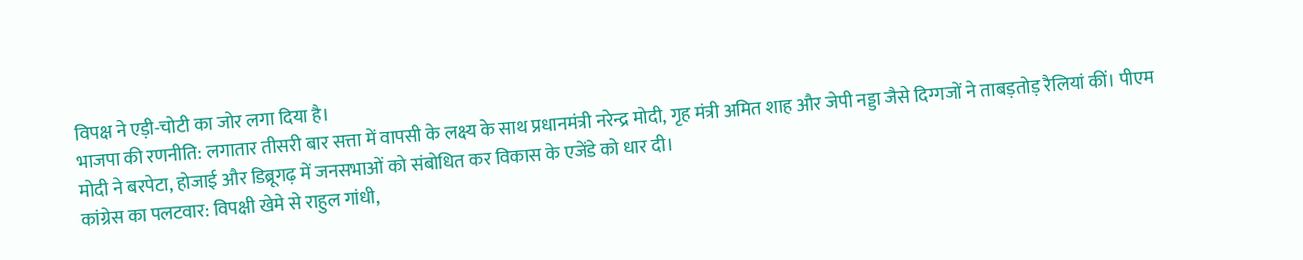विपक्ष ने एड़ी-चोटी का जोर लगा दिया है।
भाजपा की रणनीति: लगातार तीसरी बार सत्ता में वापसी के लक्ष्य के साथ प्रधानमंत्री नरेन्द्र मोदी, गृह मंत्री अमित शाह और जेपी नड्डा जैसे दिग्गजों ने ताबड़तोड़ रैलियां कीं। पीएम मोदी ने बरपेटा, होजाई और डिब्रूगढ़ में जनसभाओं को संबोधित कर विकास के एजेंडे को धार दी।
कांग्रेस का पलटवार: विपक्षी खेमे से राहुल गांधी,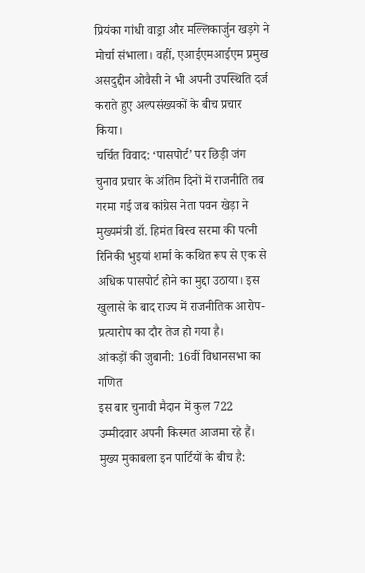प्रियंका गांधी वाड्रा और मल्लिकार्जुन खड़गे ने मोर्चा संभाला। वहीं, एआईएमआईएम प्रमुख असदुद्दीन ओवैसी ने भी अपनी उपस्थिति दर्ज कराते हुए अल्पसंख्यकों के बीच प्रचार किया।
चर्चित विवाद: ‘पासपोर्ट’ पर छिड़ी जंग
चुनाव प्रचार के अंतिम दिनों में राजनीति तब गरमा गई जब कांग्रेस नेता पवन खेड़ा ने मुख्यमंत्री डॉ. हिमंत बिस्व सरमा की पत्नी रिनिकी भुइयां शर्मा के कथित रूप से एक से अधिक पासपोर्ट होने का मुद्दा उठाया। इस खुलासे के बाद राज्य में राजनीतिक आरोप-प्रत्यारोप का दौर तेज हो गया है।
आंकड़ों की जुबानी: 16वीं विधानसभा का गणित
इस बार चुनावी मैदान में कुल 722 उम्मीदवार अपनी किस्मत आजमा रहे हैं। मुख्य मुकाबला इन पार्टियों के बीच है: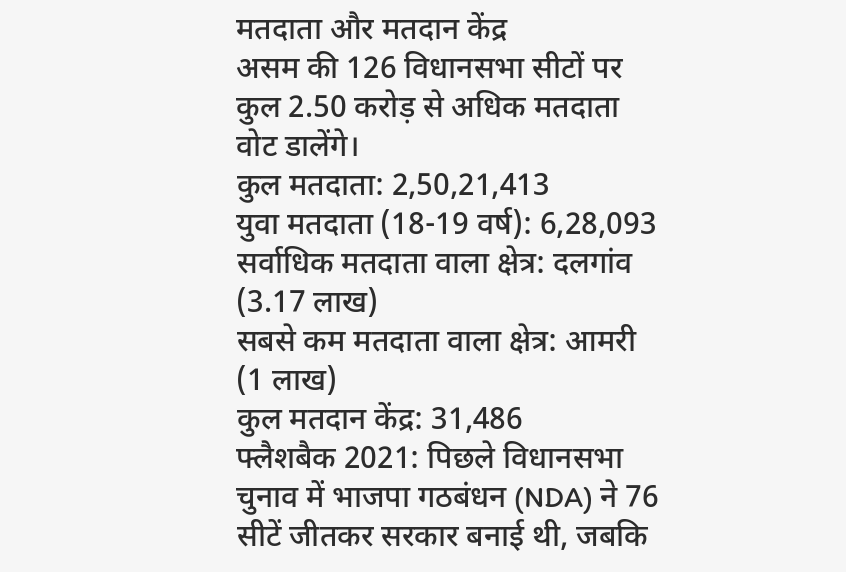मतदाता और मतदान केंद्र
असम की 126 विधानसभा सीटों पर कुल 2.50 करोड़ से अधिक मतदाता वोट डालेंगे।
कुल मतदाता: 2,50,21,413
युवा मतदाता (18-19 वर्ष): 6,28,093
सर्वाधिक मतदाता वाला क्षेत्र: दलगांव (3.17 लाख)
सबसे कम मतदाता वाला क्षेत्र: आमरी (1 लाख)
कुल मतदान केंद्र: 31,486
फ्लैशबैक 2021: पिछले विधानसभा चुनाव में भाजपा गठबंधन (NDA) ने 76 सीटें जीतकर सरकार बनाई थी, जबकि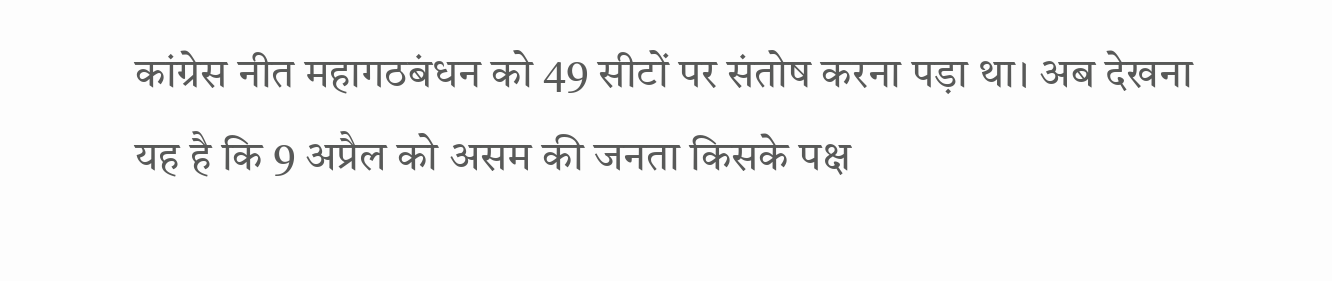कांग्रेस नीत महागठबंधन को 49 सीटों पर संतोष करना पड़ा था। अब देखना यह है कि 9 अप्रैल को असम की जनता किसके पक्ष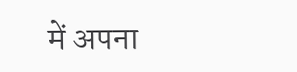में अपना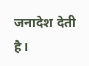जनादेश देती है।